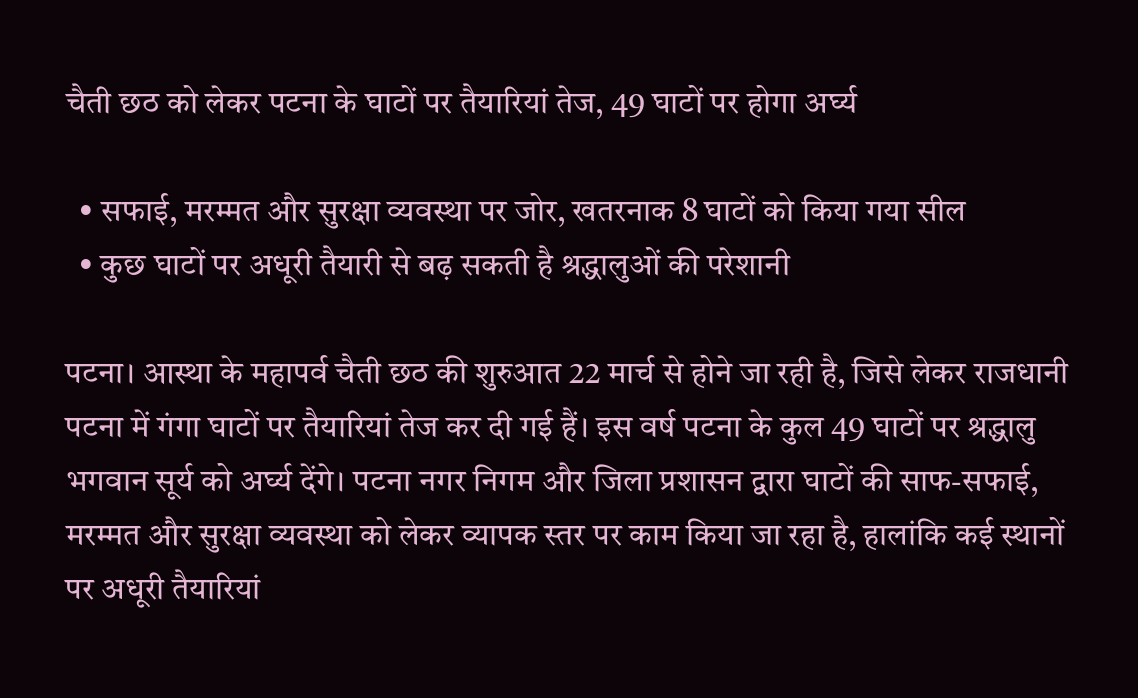चैती छठ को लेकर पटना के घाटों पर तैयारियां तेज, 49 घाटों पर होगा अर्घ्य

  • सफाई, मरम्मत और सुरक्षा व्यवस्था पर जोर, खतरनाक 8 घाटों को किया गया सील
  • कुछ घाटों पर अधूरी तैयारी से बढ़ सकती है श्रद्धालुओं की परेशानी

पटना। आस्था के महापर्व चैती छठ की शुरुआत 22 मार्च से होने जा रही है, जिसे लेकर राजधानी पटना में गंगा घाटों पर तैयारियां तेज कर दी गई हैं। इस वर्ष पटना के कुल 49 घाटों पर श्रद्धालु भगवान सूर्य को अर्घ्य देंगे। पटना नगर निगम और जिला प्रशासन द्वारा घाटों की साफ-सफाई, मरम्मत और सुरक्षा व्यवस्था को लेकर व्यापक स्तर पर काम किया जा रहा है, हालांकि कई स्थानों पर अधूरी तैयारियां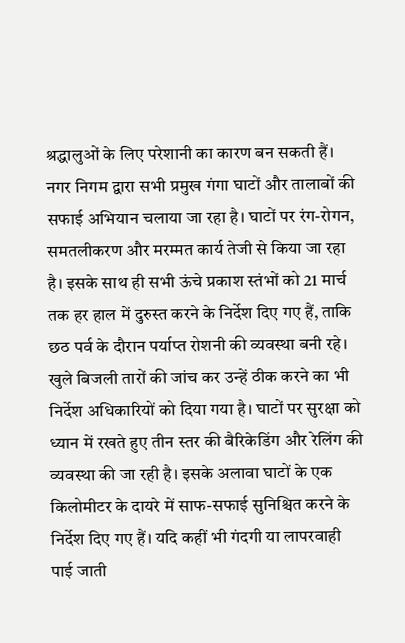श्रद्धालुओं के लिए परेशानी का कारण बन सकती हैं। नगर निगम द्वारा सभी प्रमुख गंगा घाटों और तालाबों की सफाई अभियान चलाया जा रहा है। घाटों पर रंग-रोगन, समतलीकरण और मरम्मत कार्य तेजी से किया जा रहा है। इसके साथ ही सभी ऊंचे प्रकाश स्तंभों को 21 मार्च तक हर हाल में दुरुस्त करने के निर्देश दिए गए हैं, ताकि छठ पर्व के दौरान पर्याप्त रोशनी की व्यवस्था बनी रहे। खुले बिजली तारों की जांच कर उन्हें ठीक करने का भी निर्देश अधिकारियों को दिया गया है। घाटों पर सुरक्षा को ध्यान में रखते हुए तीन स्तर की बैरिकेडिंग और रेलिंग की व्यवस्था की जा रही है। इसके अलावा घाटों के एक किलोमीटर के दायरे में साफ-सफाई सुनिश्चित करने के निर्देश दिए गए हैं। यदि कहीं भी गंदगी या लापरवाही पाई जाती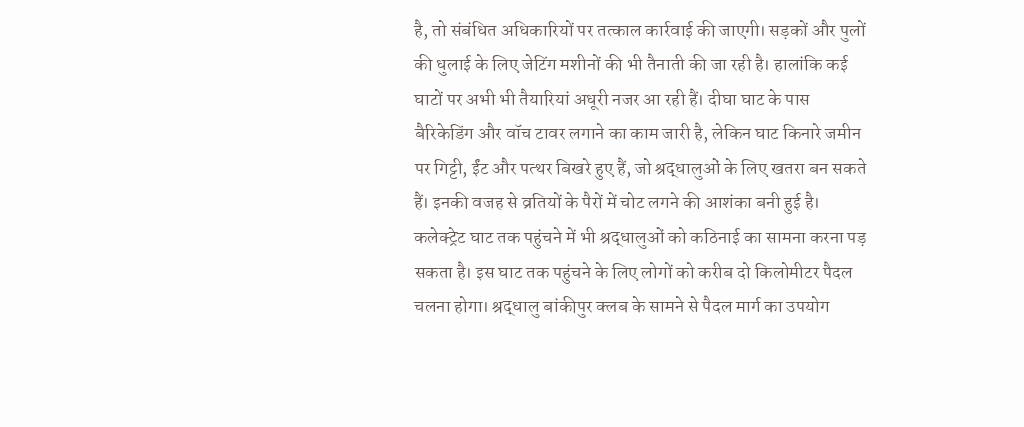है, तो संबंधित अधिकारियों पर तत्काल कार्रवाई की जाएगी। सड़कों और पुलों की धुलाई के लिए जेटिंग मशीनों की भी तैनाती की जा रही है। हालांकि कई घाटों पर अभी भी तैयारियां अधूरी नजर आ रही हैं। दीघा घाट के पास बैरिकेडिंग और वॉच टावर लगाने का काम जारी है, लेकिन घाट किनारे जमीन पर गिट्टी, ईंट और पत्थर बिखरे हुए हैं, जो श्रद्धालुओं के लिए खतरा बन सकते हैं। इनकी वजह से व्रतियों के पैरों में चोट लगने की आशंका बनी हुई है। कलेक्ट्रेट घाट तक पहुंचने में भी श्रद्धालुओं को कठिनाई का सामना करना पड़ सकता है। इस घाट तक पहुंचने के लिए लोगों को करीब दो किलोमीटर पैदल चलना होगा। श्रद्धालु बांकीपुर क्लब के सामने से पैदल मार्ग का उपयोग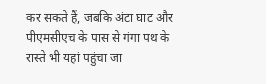कर सकते हैं, जबकि अंटा घाट और पीएमसीएच के पास से गंगा पथ के रास्ते भी यहां पहुंचा जा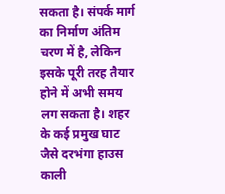सकता है। संपर्क मार्ग का निर्माण अंतिम चरण में है, लेकिन इसके पूरी तरह तैयार होने में अभी समय लग सकता है। शहर के कई प्रमुख घाट जैसे दरभंगा हाउस काली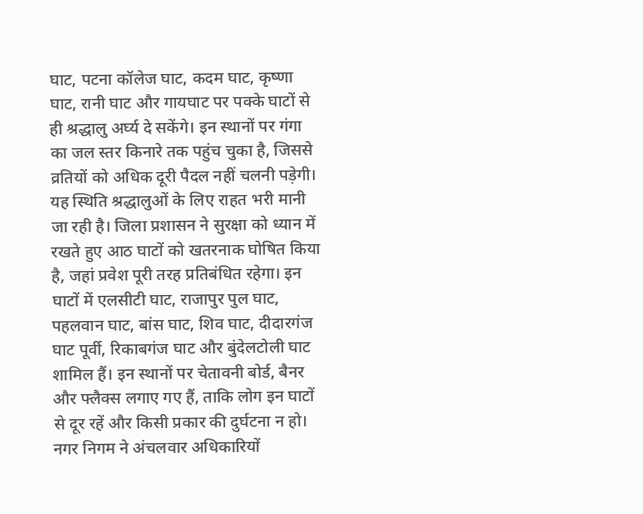घाट, पटना कॉलेज घाट, कदम घाट, कृष्णा घाट, रानी घाट और गायघाट पर पक्के घाटों से ही श्रद्धालु अर्घ्य दे सकेंगे। इन स्थानों पर गंगा का जल स्तर किनारे तक पहुंच चुका है, जिससे व्रतियों को अधिक दूरी पैदल नहीं चलनी पड़ेगी। यह स्थिति श्रद्धालुओं के लिए राहत भरी मानी जा रही है। जिला प्रशासन ने सुरक्षा को ध्यान में रखते हुए आठ घाटों को खतरनाक घोषित किया है, जहां प्रवेश पूरी तरह प्रतिबंधित रहेगा। इन घाटों में एलसीटी घाट, राजापुर पुल घाट, पहलवान घाट, बांस घाट, शिव घाट, दीदारगंज घाट पूर्वी, रिकाबगंज घाट और बुंदेलटोली घाट शामिल हैं। इन स्थानों पर चेतावनी बोर्ड, बैनर और फ्लैक्स लगाए गए हैं, ताकि लोग इन घाटों से दूर रहें और किसी प्रकार की दुर्घटना न हो। नगर निगम ने अंचलवार अधिकारियों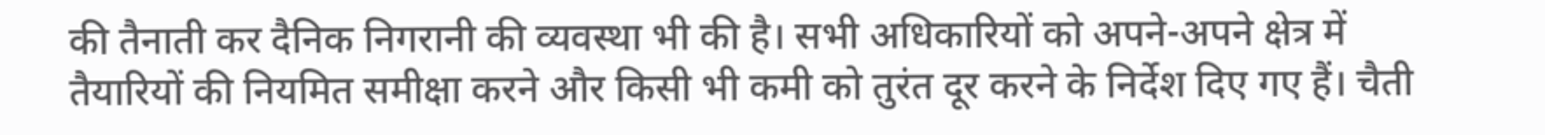की तैनाती कर दैनिक निगरानी की व्यवस्था भी की है। सभी अधिकारियों को अपने-अपने क्षेत्र में तैयारियों की नियमित समीक्षा करने और किसी भी कमी को तुरंत दूर करने के निर्देश दिए गए हैं। चैती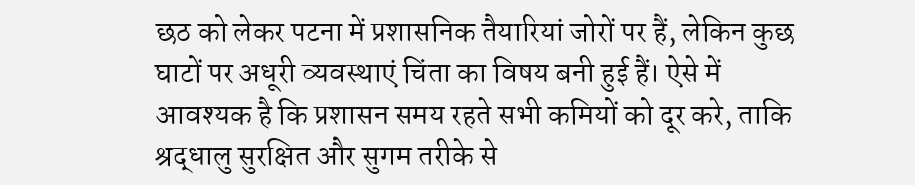छठ को लेकर पटना में प्रशासनिक तैयारियां जोरों पर हैं, लेकिन कुछ घाटों पर अधूरी व्यवस्थाएं चिंता का विषय बनी हुई हैं। ऐसे में आवश्यक है कि प्रशासन समय रहते सभी कमियों को दूर करे, ताकि श्रद्धालु सुरक्षित और सुगम तरीके से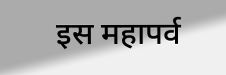इस महापर्व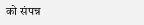को संपन्न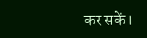कर सकें।